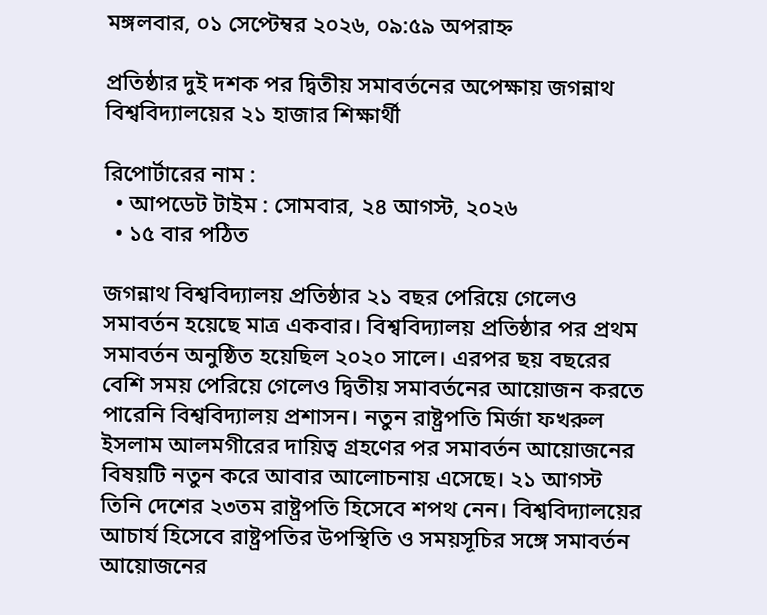মঙ্গলবার, ০১ সেপ্টেম্বর ২০২৬, ০৯:৫৯ অপরাহ্ন

প্রতিষ্ঠার দুই দশক পর দ্বিতীয় সমাবর্তনের অপেক্ষায় জগন্নাথ বিশ্ববিদ্যালয়ের ২১ হাজার শিক্ষার্থী

রিপোর্টারের নাম :
  • আপডেট টাইম : সোমবার, ২৪ আগস্ট, ২০২৬
  • ১৫ বার পঠিত

জগন্নাথ বিশ্ববিদ্যালয় প্রতিষ্ঠার ২১ বছর পেরিয়ে গেলেও সমাবর্তন হয়েছে মাত্র একবার। বিশ্ববিদ্যালয় প্রতিষ্ঠার পর প্রথম সমাবর্তন অনুষ্ঠিত হয়েছিল ২০২০ সালে। এরপর ছয় বছরের বেশি সময় পেরিয়ে গেলেও দ্বিতীয় সমাবর্তনের আয়োজন করতে পারেনি বিশ্ববিদ্যালয় প্রশাসন। নতুন রাষ্ট্রপতি মির্জা ফখরুল ইসলাম আলমগীরের দায়িত্ব গ্রহণের পর সমাবর্তন আয়োজনের বিষয়টি নতুন করে আবার আলোচনায় এসেছে। ২১ আগস্ট তিনি দেশের ২৩তম রাষ্ট্রপতি হিসেবে শপথ নেন। বিশ্ববিদ্যালয়ের আচার্য হিসেবে রাষ্ট্রপতির উপস্থিতি ও সময়সূচির সঙ্গে সমাবর্তন আয়োজনের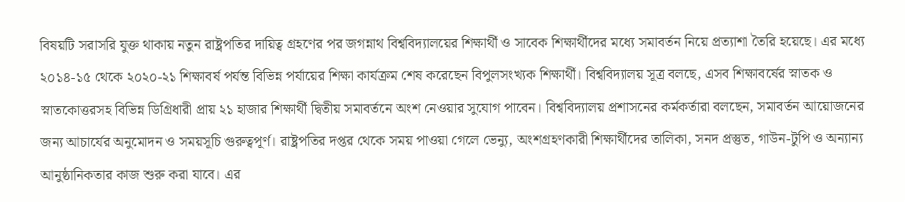বিষয়টি সরাসরি যুক্ত থাকায় নতুন রাষ্ট্রপতির দায়িত্ব গ্রহণের পর জগন্নাথ বিশ্ববিদ্যালয়ের শিক্ষার্থী ও সাবেক শিক্ষার্থীদের মধ্যে সমাবর্তন নিয়ে প্রত্যাশা তৈরি হয়েছে। এর মধ্যে ২০১৪-১৫ থেকে ২০২০-২১ শিক্ষাবর্ষ পর্যন্ত বিভিন্ন পর্যায়ের শিক্ষা কার্যক্রম শেষ করেছেন বিপুলসংখ্যক শিক্ষার্থী। বিশ্ববিদ্যালয় সূত্র বলছে, এসব শিক্ষাবর্ষের স্নাতক ও স্নাতকোত্তরসহ বিভিন্ন ডিগ্রিধারী প্রায় ২১ হাজার শিক্ষার্থী দ্বিতীয় সমাবর্তনে অংশ নেওয়ার সুযোগ পাবেন। বিশ্ববিদ্যালয় প্রশাসনের কর্মকর্তারা বলছেন, সমাবর্তন আয়োজনের জন্য আচার্যের অনুমোদন ও সময়সূচি গুরুত্বপূর্ণ। রাষ্ট্রপতির দপ্তর থেকে সময় পাওয়া গেলে ভেন্যু, অংশগ্রহণকারী শিক্ষার্থীদের তালিকা, সনদ প্রস্তুত, গাউন-টুপি ও অন্যান্য আনুষ্ঠানিকতার কাজ শুরু করা যাবে। এর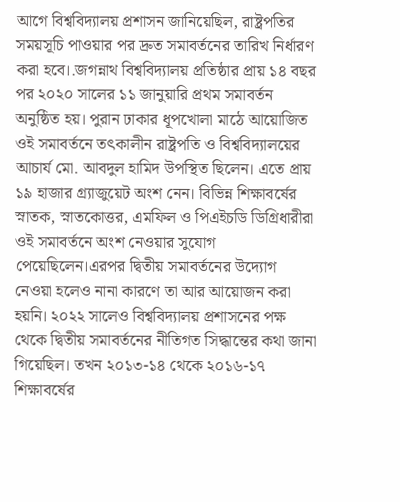আগে বিশ্ববিদ্যালয় প্রশাসন জানিয়েছিল, রাষ্ট্রপতির সময়সূচি পাওয়ার পর দ্রুত সমাবর্তনের তারিখ নির্ধারণ করা হবে।.জগন্নাথ বিশ্ববিদ্যালয় প্রতিষ্ঠার প্রায় ১৪ বছর পর ২০২০ সালের ১১ জানুয়ারি প্রথম সমাবর্তন অনুষ্ঠিত হয়। পুরান ঢাকার ধূপখোলা মাঠে আয়োজিত ওই সমাবর্তনে তৎকালীন রাষ্ট্রপতি ও বিশ্ববিদ্যালয়ের আচার্য মো. আবদুল হামিদ উপস্থিত ছিলেন। এতে প্রায় ১৯ হাজার গ্র্যাজুয়েট অংশ নেন। বিভিন্ন শিক্ষাবর্ষের স্নাতক, স্নাতকোত্তর, এমফিল ও পিএইচডি ডিগ্রিধারীরা ওই সমাবর্তনে অংশ নেওয়ার সুযোগ পেয়েছিলেন।এরপর দ্বিতীয় সমাবর্তনের উদ্যোগ নেওয়া হলেও নানা কারণে তা আর আয়োজন করা হয়নি। ২০২২ সালেও বিশ্ববিদ্যালয় প্রশাসনের পক্ষ থেকে দ্বিতীয় সমাবর্তনের নীতিগত সিদ্ধান্তের কথা জানা গিয়েছিল। তখন ২০১৩-১৪ থেকে ২০১৬-১৭ শিক্ষাবর্ষের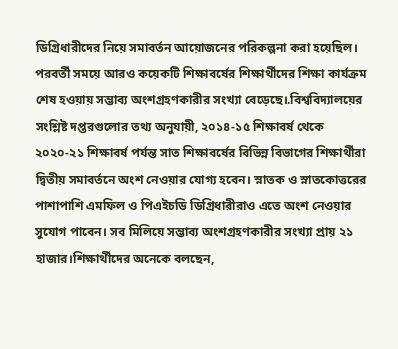ডিগ্রিধারীদের নিয়ে সমাবর্তন আয়োজনের পরিকল্পনা করা হয়েছিল। পরবর্তী সময়ে আরও কয়েকটি শিক্ষাবর্ষের শিক্ষার্থীদের শিক্ষা কার্যক্রম শেষ হওয়ায় সম্ভাব্য অংশগ্রহণকারীর সংখ্যা বেড়েছে।.বিশ্ববিদ্যালয়ের সংশ্লিষ্ট দপ্তরগুলোর তথ্য অনুযায়ী, ২০১৪-১৫ শিক্ষাবর্ষ থেকে ২০২০-২১ শিক্ষাবর্ষ পর্যন্ত সাত শিক্ষাবর্ষের বিভিন্ন বিভাগের শিক্ষার্থীরা দ্বিতীয় সমাবর্তনে অংশ নেওয়ার যোগ্য হবেন। স্নাতক ও স্নাতকোত্তরের পাশাপাশি এমফিল ও পিএইচডি ডিগ্রিধারীরাও এতে অংশ নেওয়ার সুযোগ পাবেন। সব মিলিয়ে সম্ভাব্য অংশগ্রহণকারীর সংখ্যা প্রায় ২১ হাজার।শিক্ষার্থীদের অনেকে বলছেন,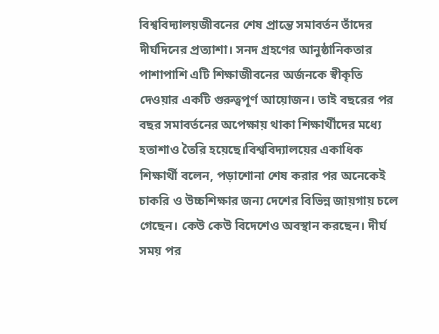বিশ্ববিদ্যালয়জীবনের শেষ প্রান্তে সমাবর্তন তাঁদের দীর্ঘদিনের প্রত্যাশা। সনদ গ্রহণের আনুষ্ঠানিকতার পাশাপাশি এটি শিক্ষাজীবনের অর্জনকে স্বীকৃতি দেওয়ার একটি গুরুত্বপূর্ণ আয়োজন। তাই বছরের পর বছর সমাবর্তনের অপেক্ষায় থাকা শিক্ষার্থীদের মধ্যে হতাশাও তৈরি হয়েছে।বিশ্ববিদ্যালয়ের একাধিক শিক্ষার্থী বলেন, পড়াশোনা শেষ করার পর অনেকেই চাকরি ও উচ্চশিক্ষার জন্য দেশের বিভিন্ন জায়গায় চলে গেছেন। কেউ কেউ বিদেশেও অবস্থান করছেন। দীর্ঘ সময় পর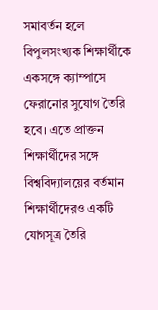সমাবর্তন হলে বিপুলসংখ্যক শিক্ষার্থীকে একসঙ্গে ক্যাম্পাসে ফেরানোর সুযোগ তৈরি হবে। এতে প্রাক্তন শিক্ষার্থীদের সঙ্গে বিশ্ববিদ্যালয়ের বর্তমান শিক্ষার্থীদেরও একটি যোগসূত্র তৈরি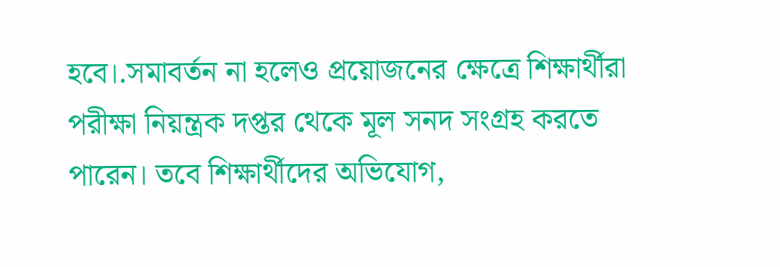হবে।.সমাবর্তন না হলেও প্রয়োজনের ক্ষেত্রে শিক্ষার্থীরা পরীক্ষা নিয়ন্ত্রক দপ্তর থেকে মূল সনদ সংগ্রহ করতে পারেন। তবে শিক্ষার্থীদের অভিযোগ,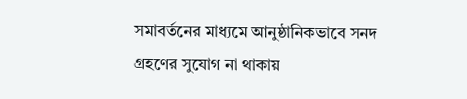সমাবর্তনের মাধ্যমে আনুষ্ঠানিকভাবে সনদ গ্রহণের সুযোগ না থাকায়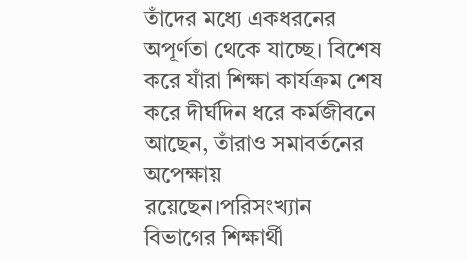তাঁদের মধ্যে একধরনের অপূর্ণতা থেকে যাচ্ছে। বিশেষ করে যাঁরা শিক্ষা কার্যক্রম শেষ করে দীর্ঘদিন ধরে কর্মজীবনে আছেন, তাঁরাও সমাবর্তনের অপেক্ষায় রয়েছেন।পরিসংখ্যান বিভাগের শিক্ষার্থী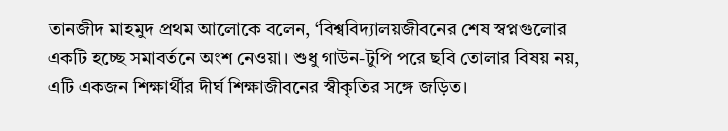তানজীদ মাহমুদ প্রথম আলোকে বলেন, ‘বিশ্ববিদ্যালয়জীবনের শেষ স্বপ্নগুলোর একটি হচ্ছে সমাবর্তনে অংশ নেওয়া। শুধু গাউন-টুপি পরে ছবি তোলার বিষয় নয়, এটি একজন শিক্ষার্থীর দীর্ঘ শিক্ষাজীবনের স্বীকৃতির সঙ্গে জড়িত।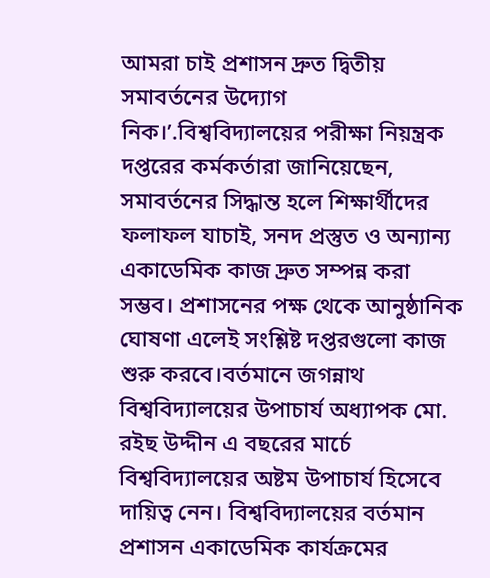আমরা চাই প্রশাসন দ্রুত দ্বিতীয় সমাবর্তনের উদ্যোগ নিক।’.বিশ্ববিদ্যালয়ের পরীক্ষা নিয়ন্ত্রক দপ্তরের কর্মকর্তারা জানিয়েছেন, সমাবর্তনের সিদ্ধান্ত হলে শিক্ষার্থীদের ফলাফল যাচাই, সনদ প্রস্তুত ও অন্যান্য একাডেমিক কাজ দ্রুত সম্পন্ন করা সম্ভব। প্রশাসনের পক্ষ থেকে আনুষ্ঠানিক ঘোষণা এলেই সংশ্লিষ্ট দপ্তরগুলো কাজ শুরু করবে।বর্তমানে জগন্নাথ বিশ্ববিদ্যালয়ের উপাচার্য অধ্যাপক মো. রইছ উদ্দীন এ বছরের মার্চে বিশ্ববিদ্যালয়ের অষ্টম উপাচার্য হিসেবে দায়িত্ব নেন। বিশ্ববিদ্যালয়ের বর্তমান প্রশাসন একাডেমিক কার্যক্রমের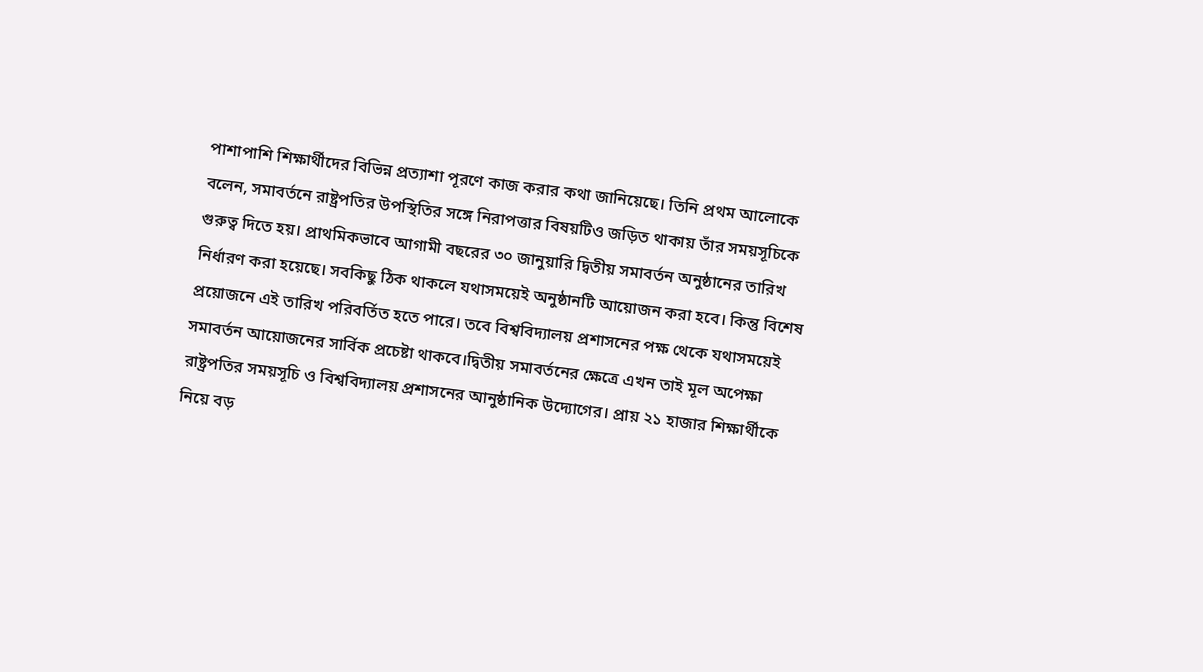পাশাপাশি শিক্ষার্থীদের বিভিন্ন প্রত্যাশা পূরণে কাজ করার কথা জানিয়েছে। তিনি প্রথম আলোকে বলেন, সমাবর্তনে রাষ্ট্রপতির উপস্থিতির সঙ্গে নিরাপত্তার বিষয়টিও জড়িত থাকায় তাঁর সময়সূচিকে গুরুত্ব দিতে হয়। প্রাথমিকভাবে আগামী বছরের ৩০ জানুয়ারি দ্বিতীয় সমাবর্তন অনুষ্ঠানের তারিখ নির্ধারণ করা হয়েছে। সবকিছু ঠিক থাকলে যথাসময়েই অনুষ্ঠানটি আয়োজন করা হবে। কিন্তু বিশেষ প্রয়োজনে এই তারিখ পরিবর্তিত হতে পারে। তবে বিশ্ববিদ্যালয় প্রশাসনের পক্ষ থেকে যথাসময়েই সমাবর্তন আয়োজনের সার্বিক প্রচেষ্টা থাকবে।দ্বিতীয় সমাবর্তনের ক্ষেত্রে এখন তাই মূল অপেক্ষা রাষ্ট্রপতির সময়সূচি ও বিশ্ববিদ্যালয় প্রশাসনের আনুষ্ঠানিক উদ্যোগের। প্রায় ২১ হাজার শিক্ষার্থীকে নিয়ে বড়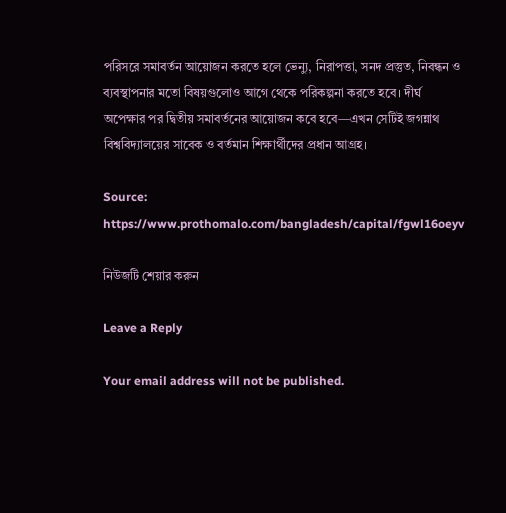পরিসরে সমাবর্তন আয়োজন করতে হলে ভেন্যু, নিরাপত্তা, সনদ প্রস্তুত, নিবন্ধন ও ব্যবস্থাপনার মতো বিষয়গুলোও আগে থেকে পরিকল্পনা করতে হবে। দীর্ঘ অপেক্ষার পর দ্বিতীয় সমাবর্তনের আয়োজন কবে হবে—এখন সেটিই জগন্নাথ বিশ্ববিদ্যালয়ের সাবেক ও বর্তমান শিক্ষার্থীদের প্রধান আগ্রহ।

Source: https://www.prothomalo.com/bangladesh/capital/fgwl16oeyv

নিউজটি শেয়ার করুন

Leave a Reply

Your email address will not be published.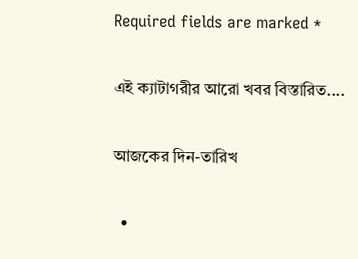Required fields are marked *

এই ক্যাটাগরীর আরো খবর বিস্তারিত....

আজকের দিন-তারিখ

  •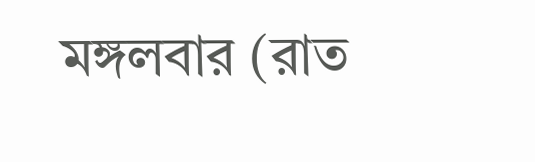মঙ্গলবার (রাত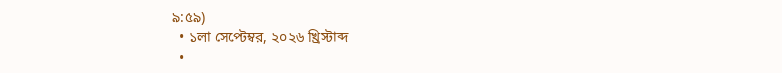৯:৫৯)
  • ১লা সেপ্টেম্বর, ২০২৬ খ্রিস্টাব্দ
  •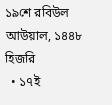১৯শে রবিউল আউয়াল, ১৪৪৮ হিজরি
  • ১৭ই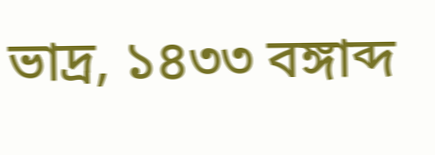ভাদ্র, ১৪৩৩ বঙ্গাব্দ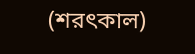(শরৎকাল)